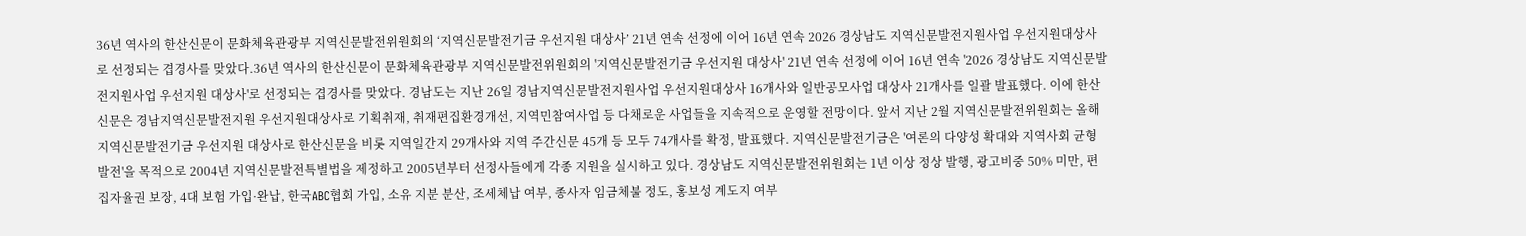36년 역사의 한산신문이 문화체육관광부 지역신문발전위원회의 ‘지역신문발전기금 우선지원 대상사’ 21년 연속 선정에 이어 16년 연속 2026 경상남도 지역신문발전지원사업 우선지원대상사로 선정되는 겹경사를 맞았다.36년 역사의 한산신문이 문화체육관광부 지역신문발전위원회의 '지역신문발전기금 우선지원 대상사' 21년 연속 선정에 이어 16년 연속 '2026 경상남도 지역신문발전지원사업 우선지원 대상사'로 선정되는 겹경사를 맞았다. 경남도는 지난 26일 경남지역신문발전지원사업 우선지원대상사 16개사와 일반공모사업 대상사 21개사를 일괄 발표했다. 이에 한산신문은 경남지역신문발전지원 우선지원대상사로 기획취재, 취재편집환경개선, 지역민참여사업 등 다채로운 사업들을 지속적으로 운영할 전망이다. 앞서 지난 2월 지역신문발전위원회는 올해 지역신문발전기금 우선지원 대상사로 한산신문을 비롯 지역일간지 29개사와 지역 주간신문 45개 등 모두 74개사를 확정, 발표했다. 지역신문발전기금은 '여론의 다양성 확대와 지역사회 균형발전'을 목적으로 2004년 지역신문발전특별법을 제정하고 2005년부터 선정사들에게 각종 지원을 실시하고 있다. 경상남도 지역신문발전위원회는 1년 이상 정상 발행, 광고비중 50% 미만, 편집자율권 보장, 4대 보험 가입·완납, 한국ABC협회 가입, 소유 지분 분산, 조세체납 여부, 종사자 임금체불 정도, 홍보성 계도지 여부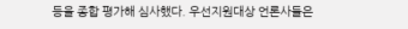등을 종합 평가해 심사했다. 우선지원대상 언론사들은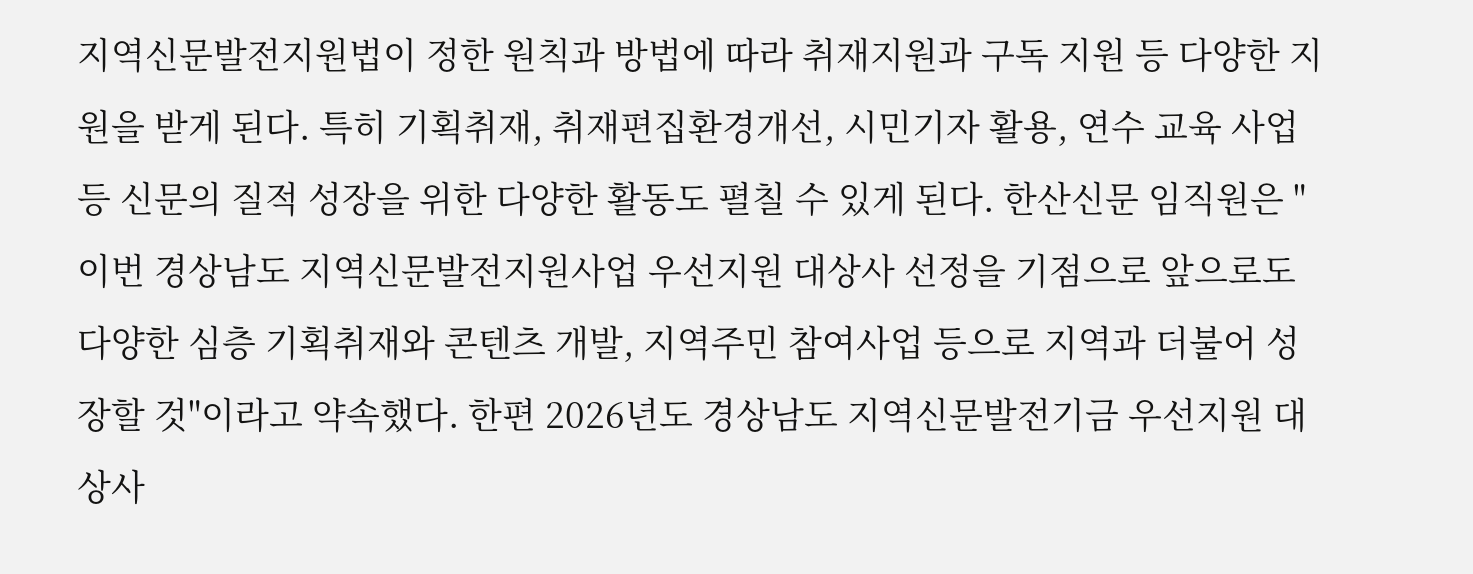지역신문발전지원법이 정한 원칙과 방법에 따라 취재지원과 구독 지원 등 다양한 지원을 받게 된다. 특히 기획취재, 취재편집환경개선, 시민기자 활용, 연수 교육 사업 등 신문의 질적 성장을 위한 다양한 활동도 펼칠 수 있게 된다. 한산신문 임직원은 "이번 경상남도 지역신문발전지원사업 우선지원 대상사 선정을 기점으로 앞으로도 다양한 심층 기획취재와 콘텐츠 개발, 지역주민 참여사업 등으로 지역과 더불어 성장할 것"이라고 약속했다. 한편 2026년도 경상남도 지역신문발전기금 우선지원 대상사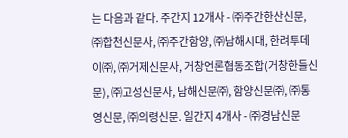는 다음과 같다. 주간지 12개사 - ㈜주간한산신문, ㈜합천신문사, ㈜주간함양, ㈜남해시대, 한려투데이㈜, ㈜거제신문사, 거창언론협동조합(거창한들신문), ㈜고성신문사, 남해신문㈜, 함양신문㈜, ㈜통영신문, ㈜의령신문. 일간지 4개사 - ㈜경남신문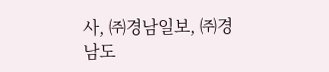사, ㈜경남일보, ㈜경남도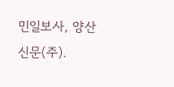민일보사, 양산신문(주).